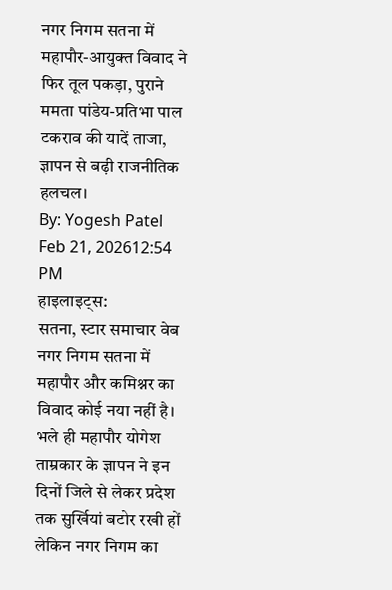नगर निगम सतना में महापौर-आयुक्त विवाद ने फिर तूल पकड़ा, पुराने ममता पांडेय-प्रतिभा पाल टकराव की यादें ताजा, ज्ञापन से बढ़ी राजनीतिक हलचल।
By: Yogesh Patel
Feb 21, 202612:54 PM
हाइलाइट्स:
सतना, स्टार समाचार वेब
नगर निगम सतना में महापौर और कमिश्नर का विवाद कोई नया नहीं है। भले ही महापौर योगेश ताम्रकार के ज्ञापन ने इन दिनों जिले से लेकर प्रदेश तक सुर्खियां बटोर रखी हों लेकिन नगर निगम का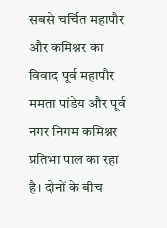सबसे चर्चित महापौर और कमिश्नर का विवाद पूर्व महापौर ममता पांडेय और पूर्व नगर निगम कमिश्नर प्रतिभा पाल का रहा है। दोनों के बीच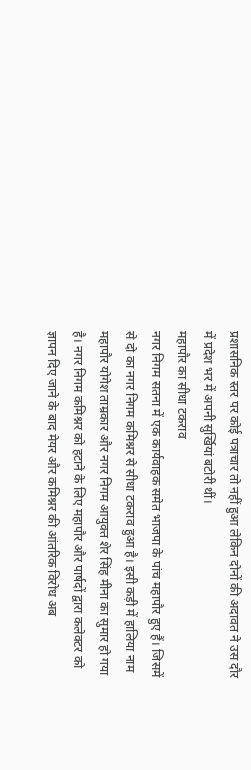प्रशासनिक स्तर पर कोई पत्राचार तो नहीं हुआ लेकिन दोनों की अदावत ने उस दौर में प्रदेश भर में अपनी सुर्खियां बटोरी थीं।
महापौर का सीधा टकराव
नगर निगम सतना में एक कार्यवाहक समेत भाजपा के पांच महापौर हुए हैं। जिसमें से दो का नगर निगम कमिश्नर से सीधा टकराव हुआ है। इसी कड़ी में हालिया नाम महापौर योगेश ताम्रकार और नगर निगम आयुक्त शेर सिंह मीना का सुमार हो गया है। नगर निगम कमिश्नर को हटाने के लिए महापौर और पार्षदों द्वारा कलेक्टर को ज्ञापन दिए जाने के बाद मेयर और कमिश्नर की आंतरिक विरोध अब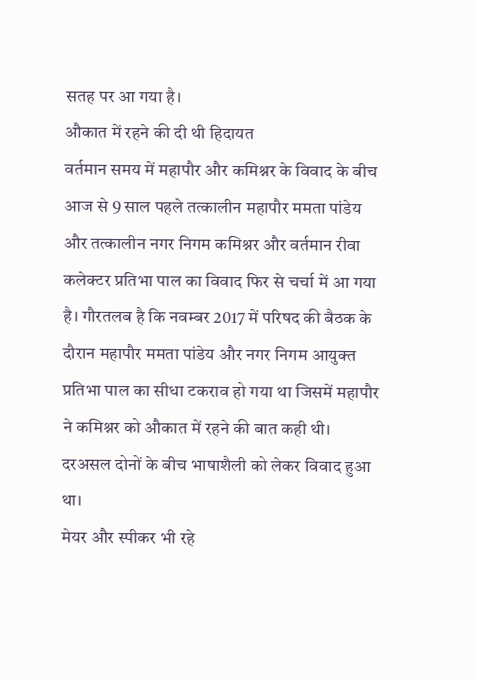सतह पर आ गया है।
औकात में रहने की दी थी हिदायत
वर्तमान समय में महापौर और कमिश्नर के विवाद के बीच आज से 9 साल पहले तत्कालीन महापौर ममता पांडेय और तत्कालीन नगर निगम कमिश्नर और वर्तमान रीवा कलेक्टर प्रतिभा पाल का विवाद फिर से चर्चा में आ गया है। गौरतलब है कि नवम्बर 2017 में परिषद की बैठक के दौरान महापौर ममता पांडेय और नगर निगम आयुक्त प्रतिभा पाल का सीधा टकराव हो गया था जिसमें महापौर ने कमिश्नर को औकात में रहने की बात कही थी। दरअसल दोनों के बीच भाषाशैली को लेकर विवाद हुआ था।
मेयर और स्पीकर भी रहे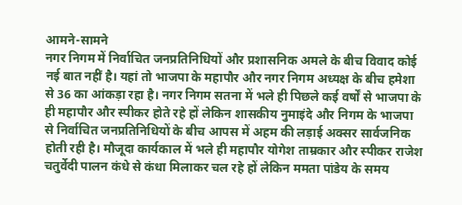आमने-सामने
नगर निगम में निर्वाचित जनप्रतिनिधियों और प्रशासनिक अमले के बीच विवाद कोई नई बात नहीं है। यहां तो भाजपा के महापौर और नगर निगम अध्यक्ष के बीच हमेशा से 36 का आंकड़ा रहा है। नगर निगम सतना में भले ही पिछले कई वर्षों से भाजपा के ही महापौर और स्पीकर होते रहे हों लेकिन शासकीय नुमाइंदे और निगम के भाजपा से निर्वाचित जनप्रतिनिधियों के बीच आपस में अहम की लड़ाई अक्सर सार्वजनिक होती रही है। मौजूदा कार्यकाल में भले ही महापौर योगेश ताम्रकार और स्पीकर राजेश चतुर्वेदी पालन कंधे से कंधा मिलाकर चल रहे हों लेकिन ममता पांडेय के समय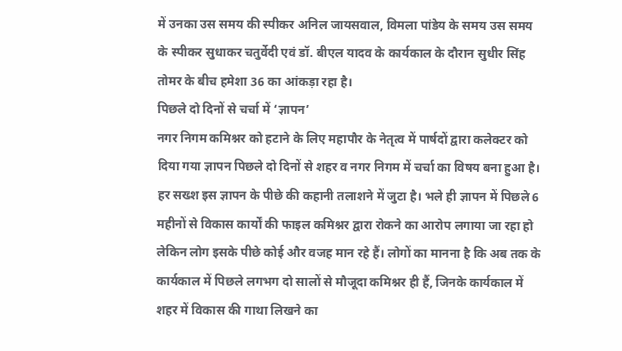में उनका उस समय की स्पीकर अनिल जायसवाल, विमला पांडेय के समय उस समय के स्पीकर सुधाकर चतुर्वेदी एवं डॉ. बीएल यादव के कार्यकाल के दौरान सुधीर सिंह तोमर के बीच हमेशा 36 का आंकड़ा रहा है।
पिछले दो दिनों से चर्चा में ‘ज्ञापन’
नगर निगम कमिश्नर को हटाने के लिए महापौर के नेतृत्व में पार्षदों द्वारा कलेक्टर को दिया गया ज्ञापन पिछले दो दिनों से शहर व नगर निगम में चर्चा का विषय बना हुआ है। हर सख्श इस ज्ञापन के पीछे की कहानी तलाशने में जुटा है। भले ही ज्ञापन में पिछले 6 महीनों से विकास कार्यों की फाइल कमिश्नर द्वारा रोकने का आरोप लगाया जा रहा हो लेकिन लोग इसके पीछे कोई और वजह मान रहे हैं। लोगों का मानना है कि अब तक के कार्यकाल में पिछले लगभग दो सालों से मौजूदा कमिश्नर ही हैं, जिनके कार्यकाल में शहर में विकास की गाथा लिखने का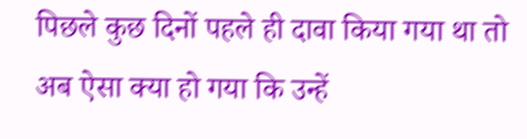पिछले कुछ दिनों पहले ही दावा किया गया था तो अब ऐसा क्या हो गया कि उन्हें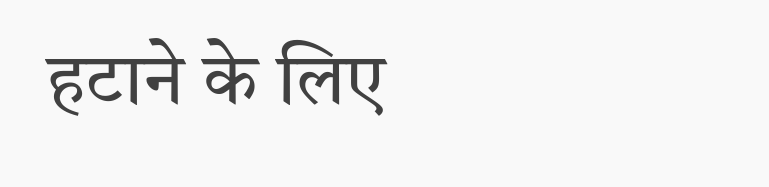हटाने के लिए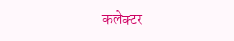कलेक्टर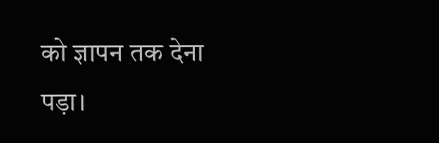को ज्ञापन तक देना पड़ा।